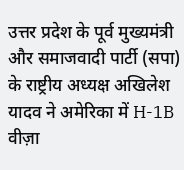उत्तर प्रदेश के पूर्व मुख्यमंत्री और समाजवादी पार्टी (सपा) के राष्ट्रीय अध्यक्ष अखिलेश यादव ने अमेरिका में H-1B वीज़ा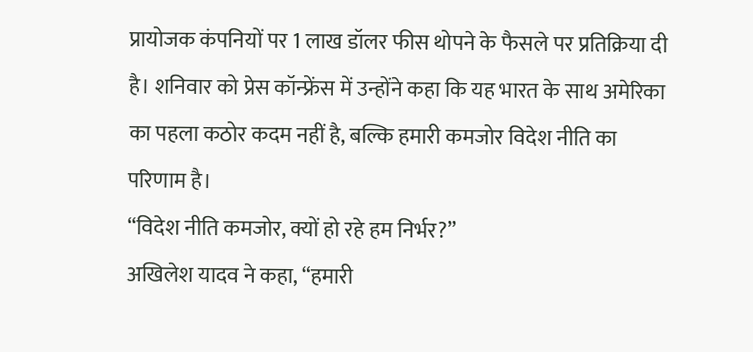प्रायोजक कंपनियों पर 1 लाख डॉलर फीस थोपने के फैसले पर प्रतिक्रिया दी है। शनिवार को प्रेस कॉन्फ्रेंस में उन्होंने कहा कि यह भारत के साथ अमेरिका का पहला कठोर कदम नहीं है, बल्कि हमारी कमजोर विदेश नीति का परिणाम है।
“विदेश नीति कमजोर, क्यों हो रहे हम निर्भर?”
अखिलेश यादव ने कहा, “हमारी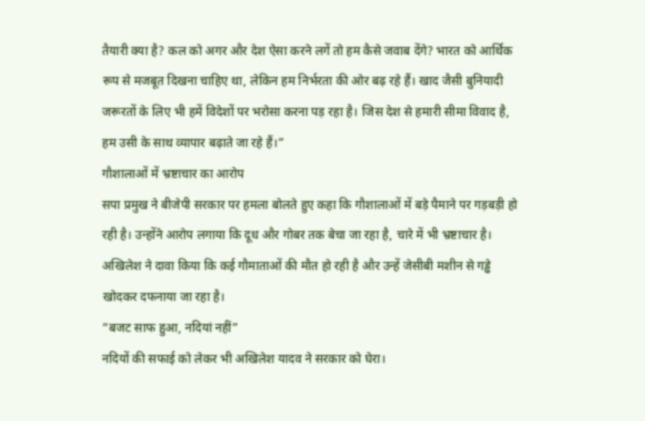तैयारी क्या है? कल को अगर और देश ऐसा करने लगें तो हम कैसे जवाब देंगे? भारत को आर्थिक रूप से मजबूत दिखना चाहिए था, लेकिन हम निर्भरता की ओर बढ़ रहे हैं। खाद जैसी बुनियादी जरूरतों के लिए भी हमें विदेशों पर भरोसा करना पड़ रहा है। जिस देश से हमारी सीमा विवाद है, हम उसी के साथ व्यापार बढ़ाते जा रहे हैं।”
गौशालाओं में भ्रष्टाचार का आरोप
सपा प्रमुख ने बीजेपी सरकार पर हमला बोलते हुए कहा कि गौशालाओं में बड़े पैमाने पर गड़बड़ी हो रही है। उन्होंने आरोप लगाया कि दूध और गोबर तक बेचा जा रहा है, चारे में भी भ्रष्टाचार है। अखिलेश ने दावा किया कि कई गौमाताओं की मौत हो रही है और उन्हें जेसीबी मशीन से गड्ढे खोदकर दफनाया जा रहा है।
“बजट साफ हुआ, नदियां नहीं”
नदियों की सफाई को लेकर भी अखिलेश यादव ने सरकार को घेरा।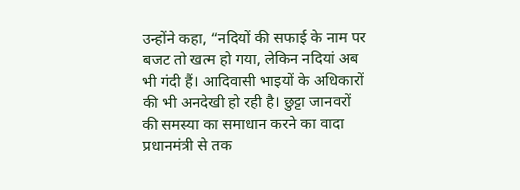उन्होंने कहा, “नदियों की सफाई के नाम पर बजट तो खत्म हो गया, लेकिन नदियां अब भी गंदी हैं। आदिवासी भाइयों के अधिकारों की भी अनदेखी हो रही है। छुट्टा जानवरों की समस्या का समाधान करने का वादा प्रधानमंत्री से तक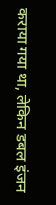कराया गया था, लेकिन डबल इंजन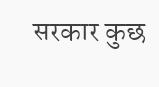सरकार कुछ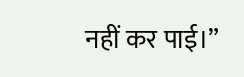नहीं कर पाई।”